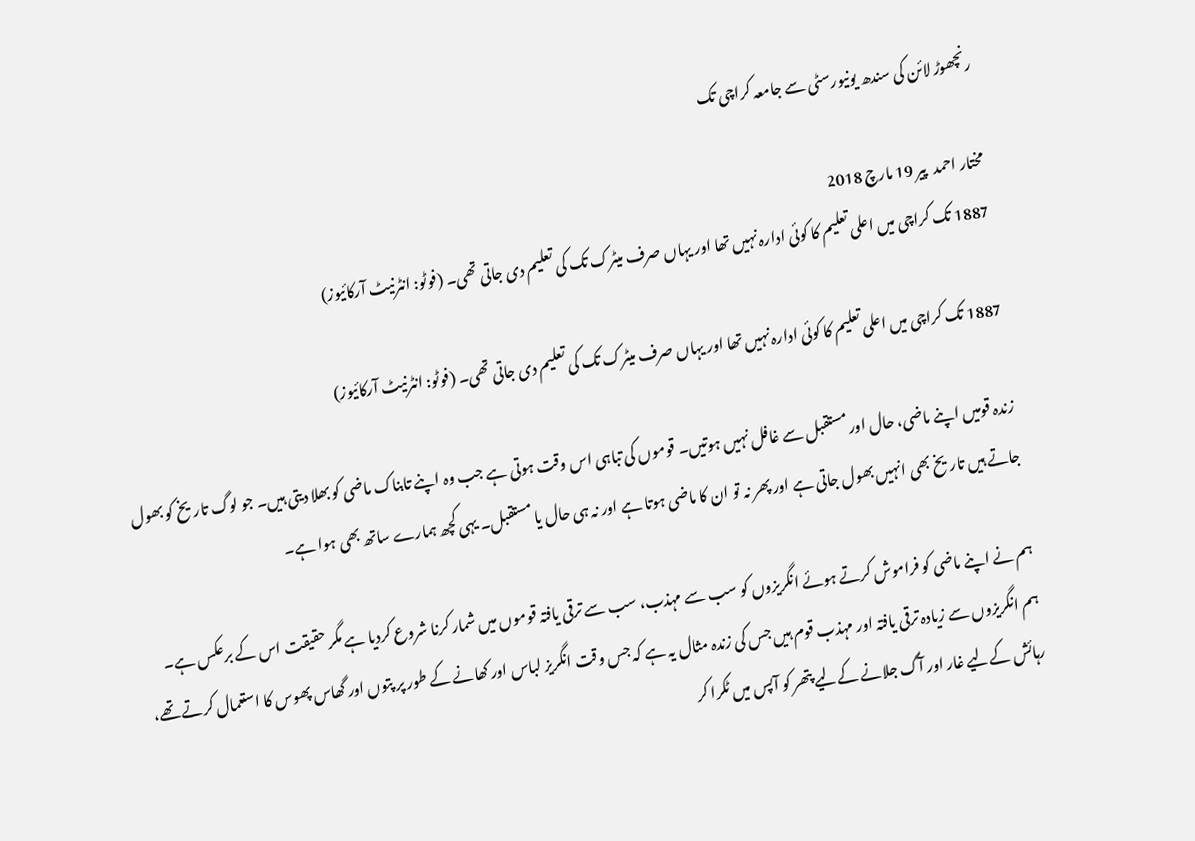رنچھوڑ لائن کی سندھ یونیورسٹی سے جامعہ کراچی تک

مختار احمد  پير 19 مارچ 2018
1887 تک کراچی میں اعلی تعلیم کا کوئی ادارہ نہیں تھا اور یہاں صرف میٹرک تک کی تعلیم دی جاتی تھی۔ (فوٹو: انٹرنیٹ آرکائیوز)

1887 تک کراچی میں اعلی تعلیم کا کوئی ادارہ نہیں تھا اور یہاں صرف میٹرک تک کی تعلیم دی جاتی تھی۔ (فوٹو: انٹرنیٹ آرکائیوز)

زندہ قومیں اپنے ماضی، حال اور مستقبل سے غافل نہیں ہوتیں۔ قوموں کی تباہی اس وقت ہوتی ہے جب وہ اپنے تابناک ماضی کو بھلا دیتی ہیں۔ جو لوگ تاریخ کو بھول جاتے ہیں تاریخ بھی انہیں بھول جاتی ہے اور پھر نہ تو ان کا ماضی ہوتا ہے اور نہ ہی حال یا مستقبل۔ یہی کچھ ہمارے ساتھ بھی ہوا ہے۔

ہم نے اپنے ماضی کو فراموش کرتے ہوئے انگریزوں کو سب سے مہذب، سب سے ترقی یافتہ قوموں میں شمار کرنا شروع کردیا ہے مگر حقیقت اس کے برعکس ہے۔ ہم انگریزوں سے زیادہ ترقی یافتہ اور مہذب قوم ہیں جس کی زندہ مثال یہ ہے کہ جس وقت انگریز لباس اور کھانے کے طور پر پتوں اور گھاس پھوس کا استعمال کرتے تھے، رہائش کےلیے غار اور آگ جلانے کےلیے پتھر کو آپس میں ٹکرا کر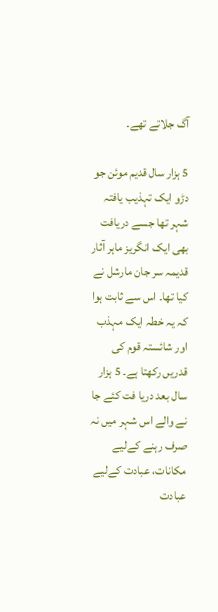آگ جلاتے تھے۔

5 ہزار سال قدیم موئن جو دڑو ایک تہذیب یافتہ شہر تھا جسے دریافت بھی ایک انگریز ماہر آثار قدیمہ سر جان مارشل نے کیا تھا۔ اس سے ثابت ہوا کہ یہ خطہ ایک مہذب اور شائستہ قوم کی قدریں رکھتا ہے۔ 5 ہزار سال بعد دریا فت کئے جا نے والے اس شہر میں نہ صرف رہنے کےلیے مکانات، عبادت کےلیے عبادت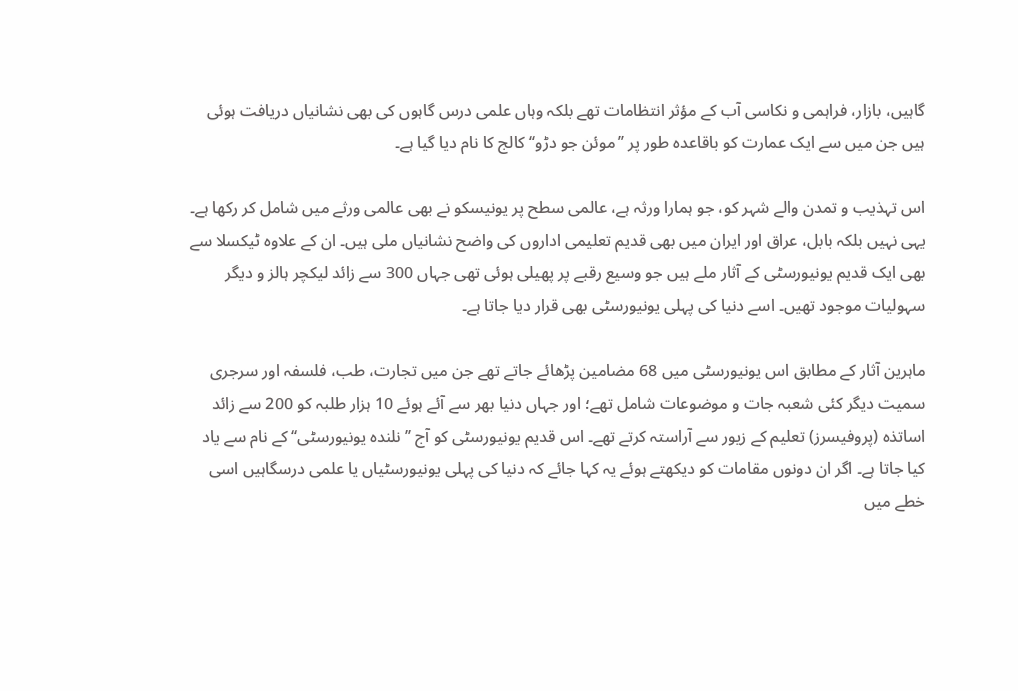گاہیں، بازار، فراہمی و نکاسی آب کے مؤثر انتظامات تھے بلکہ وہاں علمی درس گاہوں کی بھی نشانیاں دریافت ہوئی ہیں جن میں سے ایک عمارت کو باقاعدہ طور پر ’’موئن جو دڑو‘‘ کالج کا نام دیا گیا ہے۔

اس تہذیب و تمدن والے شہر کو، جو ہمارا ورثہ ہے، عالمی سطح پر یونیسکو نے بھی عالمی ورثے میں شامل کر رکھا ہے۔ یہی نہیں بلکہ بابل، عراق اور ایران میں بھی قدیم تعلیمی اداروں کی واضح نشانیاں ملی ہیں۔ ان کے علاوہ ٹیکسلا سے بھی ایک قدیم یونیورسٹی کے آثار ملے ہیں جو وسیع رقبے پر پھیلی ہوئی تھی جہاں 300 سے زائد لیکچر ہالز و دیگر سہولیات موجود تھیں۔ اسے دنیا کی پہلی یونیورسٹی بھی قرار دیا جاتا ہے۔

ماہرین آثار کے مطابق اس یونیورسٹی میں 68 مضامین پڑھائے جاتے تھے جن میں تجارت، طب، فلسفہ اور سرجری سمیت دیگر کئی شعبہ جات و موضوعات شامل تھے؛ اور جہاں دنیا بھر سے آئے ہوئے 10 ہزار طلبہ کو 200 سے زائد اساتذہ (پروفیسرز) تعلیم کے زیور سے آراستہ کرتے تھے۔ اس قدیم یونیورسٹی کو آج ’’نلندہ یونیورسٹی‘‘ کے نام سے یاد کیا جاتا ہے۔ اگر ان دونوں مقامات کو دیکھتے ہوئے یہ کہا جائے کہ دنیا کی پہلی یونیورسٹیاں یا علمی درسگاہیں اسی خطے میں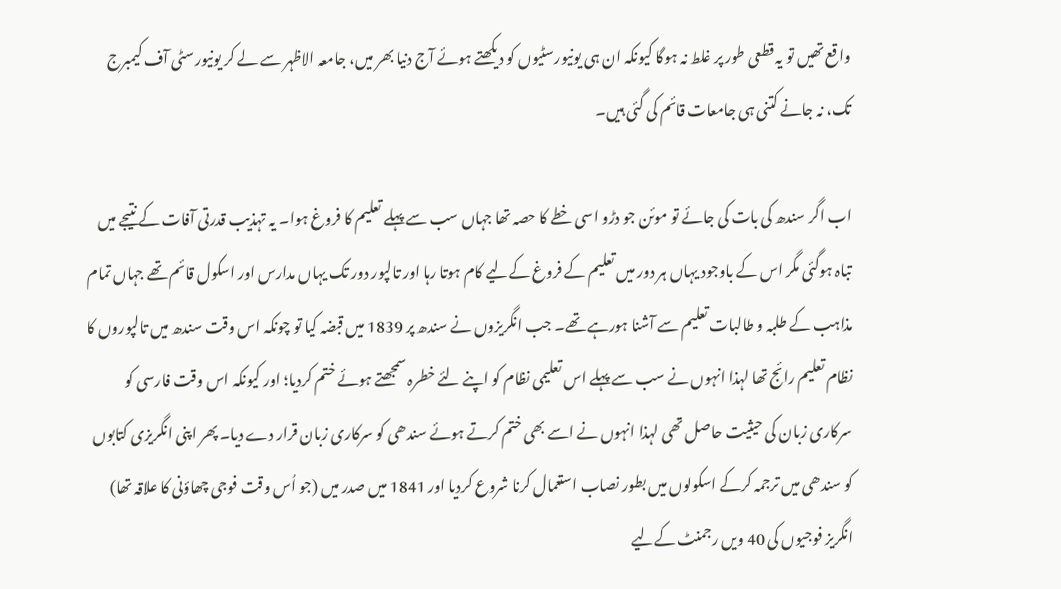واقع تھیں تو یہ قطعی طور پر غلط نہ ہوگا کیونکہ ان ہی یونیورسٹیوں کو دیکھتے ہوئے آج دنیا بھر میں، جامعہ الاظہر سے لے کر یونیورسٹی آف کیمبرج تک، نہ جانے کتنی ہی جامعات قائم کی گئی ہیں۔

اب اگر سندھ کی بات کی جائے تو موئن جو دڑو اسی خطے کا حصہ تھا جہاں سب سے پہلے تعلیم کا فروغ ہوا۔ یہ تہذیب قدرتی آفات کے نتیجے میں تباہ ہوگئی مگر اس کے باوجود یہاں ہر دور میں تعلیم کے فروغ کےلیے کام ہوتا رہا اور تالپور دور تک یہاں مدارس اور اسکول قائم تھے جہاں تمام مذاہب کے طلبہ و طالبات تعلیم سے آشنا ہورہے تھے۔ جب انگریزوں نے سندھ پر 1839 میں قبضہ کیا تو چونکہ اس وقت سندھ میں تالپوروں کا نظام تعلیم رائج تھا لہذا انہوں نے سب سے پہلے اس تعلیمی نظام کو اپنے لئے خطرہ سمجھتے ہوئے ختم کردیا؛ اور کیونکہ اس وقت فارسی کو سرکاری زبان کی حیثیت حاصل تھی لہذا انہوں نے اسے بھی ختم کرتے ہوئے سندھی کو سرکاری زبان قرار دے دیا۔ پھر اپنی انگریزی کتابوں کو سندھی میں ترجمہ کرکے اسکولوں میں بطور نصاب استعمال کرنا شروع کردیا اور 1841 میں صدر میں (جو اُس وقت فوجی چھاؤنی کا علاقہ تھا) انگریز فوجیوں کی 40 ویں رجمنٹ کےلیے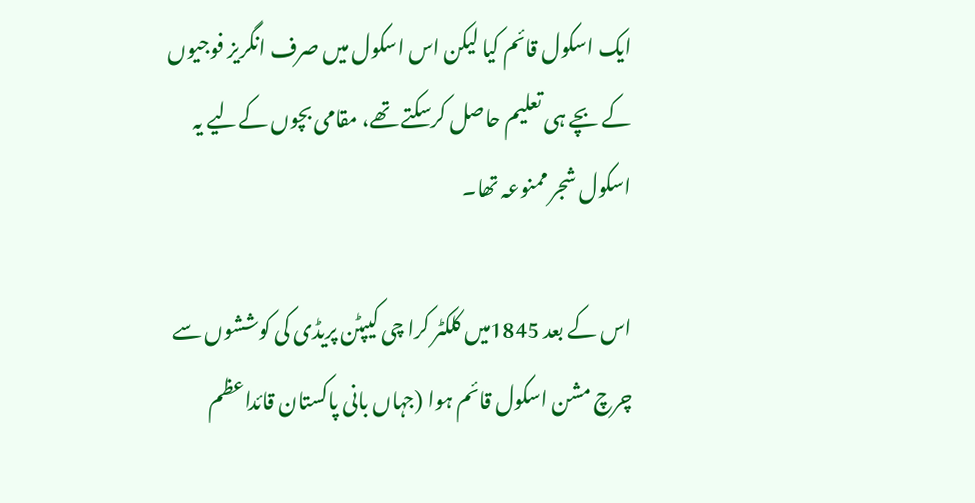ایک اسکول قائم کیا لیکن اس اسکول میں صرف انگریز فوجیوں کے بچے ہی تعلیم حاصل کرسکتے تھے، مقامی بچوں کےلیے یہ اسکول شجر ممنوعہ تھا۔

اس کے بعد 1845میں کلکٹر کرا چی کیپٹن پریڈی کی کوششوں سے چرچ مشن اسکول قائم ہوا (جہاں بانی پاکستان قائداعظم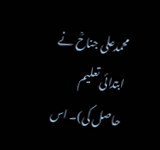محمدعلی جناحؒ نے ابتدائی تعلیم حاصل کی)۔ اس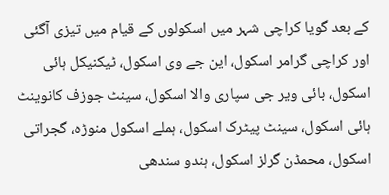کے بعد گویا کراچی شہر میں اسکولوں کے قیام میں تیزی آگئی اور کراچی گرامر اسکول، این جے وی اسکول، ٹیکنیکل ہائی اسکول، بائی ویر جی سپاری والا اسکول، سینٹ جوزف کانوینٹ ہائی اسکول، سینٹ پیٹرک اسکول، ہملے اسکول منوڑہ، گجراتی اسکول، محمڈن گرلز اسکول، ہندو سندھی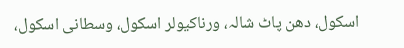اسکول، دھن پاٹ شالہ، ورناکیولر اسکول، وسطانی اسکول،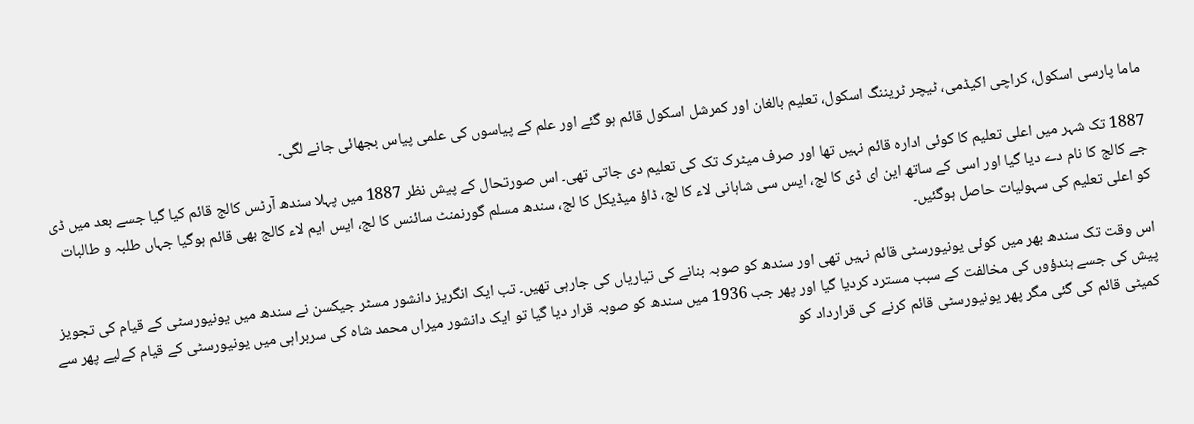ماما پارسی اسکول، کراچی اکیڈمی، ٹیچر ٹریننگ اسکول، تعلیم بالغان اور کمرشل اسکول قائم ہو گئے اور علم کے پیاسوں کی علمی پیاس بجھائی جانے لگی۔

1887 تک شہر میں اعلی تعلیم کا کوئی ادارہ قائم نہیں تھا اور صرف میٹرک تک کی تعلیم دی جاتی تھی۔ اس صورتحال کے پیش نظر 1887 میں پہلا سندھ آرٹس کالج قائم کیا گیا جسے بعد میں ڈی جے کالج کا نام دے دیا گیا اور اسی کے ساتھ این ای ڈی کا لج، ایس سی شاہانی لاء کا لج، ڈاؤ میڈیکل کا لج، سندھ مسلم گورنمنٹ سائنس کا لج، ایس ایم لاء کالج بھی قائم ہوگیا جہاں طلبہ و طالبات کو اعلی تعلیم کی سہولیات حاصل ہوگئیں۔

اس وقت تک سندھ بھر میں کوئی یونیورسٹی قائم نہیں تھی اور سندھ کو صوبہ بنانے کی تیاریاں کی جارہی تھیں۔ تب ایک انگریز دانشور مسٹر جیکسن نے سندھ میں یونیورسٹی کے قیام کی تجویز پیش کی جسے ہندؤوں کی مخالفت کے سبب مسترد کردیا گیا اور پھر جب 1936 میں سندھ کو صوبہ قرار دیا گیا تو ایک دانشور میراں محمد شاہ کی سربراہی میں یونیورسٹی کے قیام کےلیے پھر سے کمیٹی قائم کی گئی مگر پھر یونیورسٹی قائم کرنے کی قرارداد کو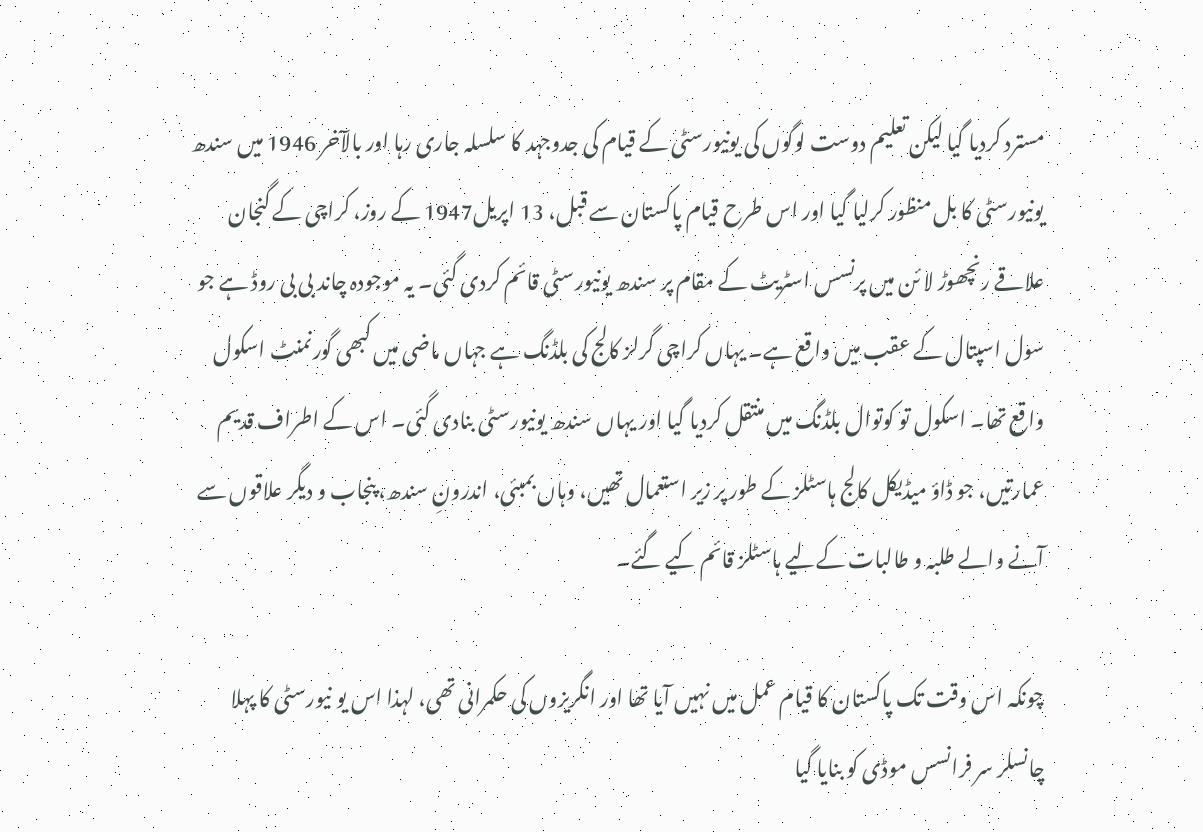مسترد کردیا گیا لیکن تعلیم دوست لوگوں کی یونیورسٹی کے قیام کی جدوجہد کا سلسلہ جاری رہا اور بالآخر 1946 میں سندھ یونیورسٹی کا بل منظور کرلیا گیا اور اس طرح قیام پاکستان سے قبل، 13 اپریل1947 کے روز، کراچی کے گنجان علاقے رنچھوڑ لا ئن میں پرنسس اسٹریٹ کے مقام پر سندھ یونیورسٹی قائم کردی گئی۔ یہ موجودہ چاند بی بی روڈ ہے جو سول اسپتال کے عقب میں واقع ہے۔ یہاں کراچی گرلز کالج کی بلڈنگ ہے جہاں ماضی میں کبھی گورنمنٹ اسکول واقع تھا۔ اسکول تو کوتوال بلڈنگ میں منتقل کردیا گیا اور یہاں سندھ یونیورسٹی بنادی گئی۔ اس کے اطراف قدیم عمارتیں، جو ڈاؤ میڈیکل کالج ہاسٹلز کے طور پر زیر استعمال تھیں، وہاں بمبئی، اندرونِ سندھ، پنجاب و دیگر علاقوں سے آنے والے طلبہ و طالبات کےلیے ہاسٹلز قائم کیے گئے۔

چونکہ اس وقت تک پاکستان کا قیام عمل میں نہیں آیا تھا اور انگریزوں کی حکمرانی تھی، لہذا اس یو نیورسٹی کا پہلا چانسلر سر فرانسس موڈی کو بنایا گیا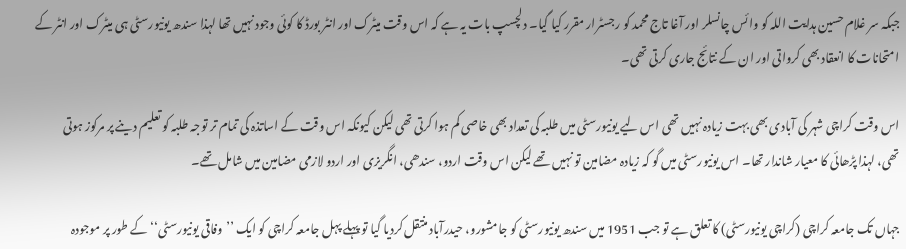جبکہ سر غلام حسین ہدایت اللہ کو وائس چانسلر اور آغا تاج محمد کو رجسٹرار مقرر کیا گیا۔ دلچسپ بات یہ ہے کہ اس وقت میٹرک اور انٹر بورڈ کا کوئی وجود نہیں تھا لہذا سندھ یونیورسٹی ہی میٹرک اور انٹر کے امتحانات کا انعقاد بھی کرواتی اور ان کے نتائج جاری کرتی تھی۔

اس وقت کراچی شہر کی آبادی بھی بہت زیادہ نہیں تھی اس لیے یونیورسٹی میں طلبہ کی تعداد بھی خاصی کم ہوا کرتی تھی لیکن کیونکہ اس وقت کے اساتذہ کی تمام تر توجہ طلبہ کو تعلیم دینے پر مرکوز ہوتی تھی، لہذا پڑھائی کا معیار شاندار تھا۔ اس یونیورسٹی میں گو کہ زیادہ مضامین تو نہیں تھے لیکن اس وقت اردو، سندھی، انگریزی اور اردو لازمی مضامین میں شامل تھے۔

جہاں تک جامعہ کراچی (کراچی یونیورسٹی) کا تعلق ہے تو جب 1951 میں سندھ یونیورسٹی کو جامشورو، حیدرآباد منتقل کردیا گیا تو پہلے پہل جامعہ کراچی کو ایک ’’وفاقی یونیورسٹی‘‘ کے طور پر موجودہ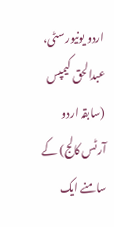اردو یونیورسٹی، عبدالحق کیمپس (سابقہ اردو آرٹس کالج) کے سامنے ایک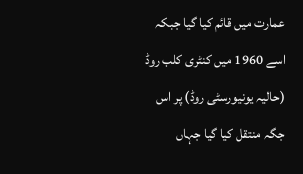عمارت میں قائم کیا گیا جبکہ اسے 1960 میں کنٹری کلب روڈ (حالیہ یونیورسٹی روڈ) پر اس جگہ منتقل کیا گیا جہاں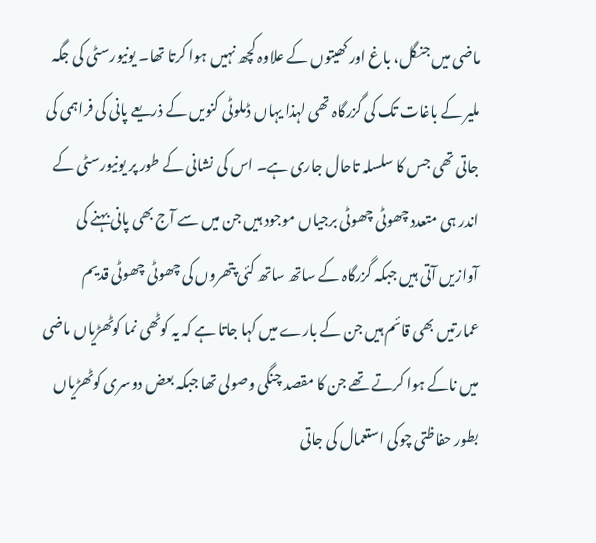ماضی میں جنگل، باغ اور کھیتوں کے علاوہ کچھ نہیں ہوا کرتا تھا۔ یونیورسٹی کی جگہ ملیر کے باغات تک کی گزرگاہ تھی لہذا یہاں ڈملوٹی کنویں کے ذریعے پانی کی فراہمی کی جاتی تھی جس کا سلسلہ تاحال جاری ہے۔ اس کی نشانی کے طور پر یونیورسٹی کے اندر ہی متعدد چھوٹی چھوٹی برجیاں موجود ہیں جن میں سے آج بھی پانی بہنے کی آوازیں آتی ہیں جبکہ گزرگاہ کے ساتھ ساتھ کئی پتھروں کی چھوٹی چھوٹی قدیم عمارتیں بھی قائم ہیں جن کے بارے میں کہا جاتا ہے کہ یہ کوٹھی نما کوٹھڑیاں ماضی میں ناکے ہوا کرتے تھے جن کا مقصد چنگی وصولی تھا جبکہ بعض دوسری کوٹھڑیاں بطور حفاظتی چوکی استعمال کی جاتی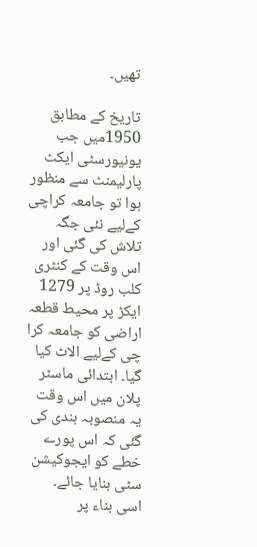تھیں۔

تاریخ کے مطابق 1950میں جب یونیورسٹی ایکٹ پارلیمنٹ سے منظور ہوا تو جامعہ کراچی کےلیے نئی جگہ تلاش کی گئی اور اس وقت کے کنٹری کلب روڈ پر 1279 ایکڑ پر محیط قطعہ اراضی کو جامعہ کرا چی کےلیے الاٹ کیا گیا۔ ابتدائی ماسٹر پلان میں اس وقت یہ منصوبہ بندی کی گئی کہ اس پورے خطے کو ایجوکیشن سٹی بنایا جائے۔ اسی بناء پر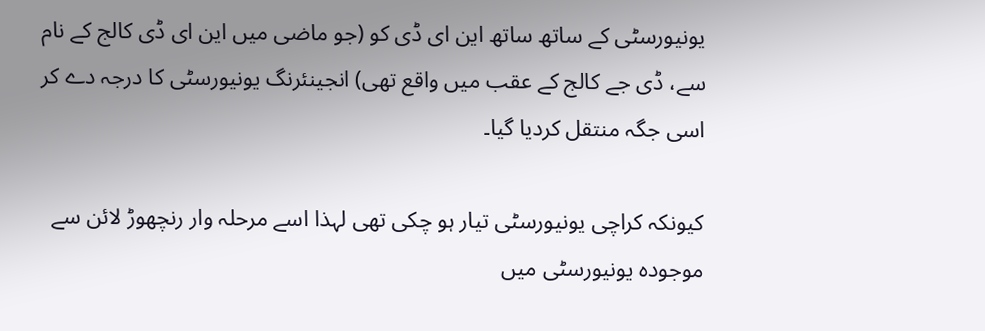یونیورسٹی کے ساتھ ساتھ این ای ڈی کو (جو ماضی میں این ای ڈی کالج کے نام سے، ڈی جے کالج کے عقب میں واقع تھی) انجینئرنگ یونیورسٹی کا درجہ دے کر اسی جگہ منتقل کردیا گیا۔

کیونکہ کراچی یونیورسٹی تیار ہو چکی تھی لہذا اسے مرحلہ وار رنچھوڑ لائن سے موجودہ یونیورسٹی میں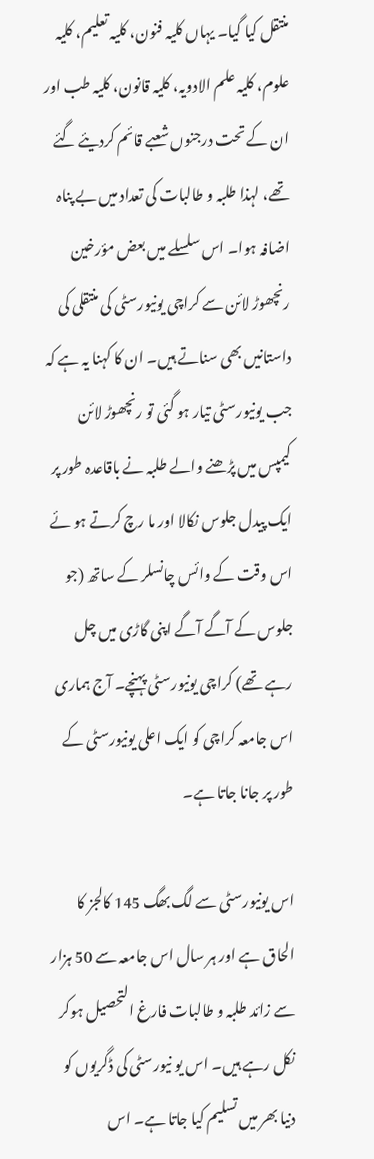منتقل کیا گیا۔ یہاں کلیہ فنون، کلیہ تعلیم، کلیہ علوم، کلیہ علم الادویہ، کلیہ قانون، کلیہ طب اور ان کے تحت درجنوں شعبے قائم کردیئے گئے تھے، لہذا طلبہ و طالبات کی تعداد میں بے پناہ اضافہ ہوا۔ اس سلسلے میں بعض مؤرخین رنچھوڑ لائن سے کراچی یونیورسٹی کی منتقلی کی داستانیں بھی سناتے ہیں۔ ان کا کہنا یہ ہے کہ جب یونیورسٹی تیار ہو گئی تو رنچھوڑ لائن کیمپس میں پڑھنے والے طلبہ نے باقاعدہ طور پر ایک پیدل جلوس نکالا اور ما رچ کرتے ہو ئے اس وقت کے وائس چانسلر کے ساتھ (جو جلوس کے آگے آگے اپنی گاڑی میں چل رہے تھے) کراچی یونیورسٹی پہنچے۔ آج ہماری اس جامعہ کراچی کو ایک اعلی یونیورسٹی کے طور پر جانا جاتا ہے۔

اس یونیورسٹی سے لگ بھگ 145 کالجز کا الحاق ہے اور ہر سال اس جامعہ سے 50 ہزار سے زائد طلبہ و طالبات فارغ التحصیل ہوکر نکل رہے ہیں۔ اس یو نیورسٹی کی ڈگریوں کو دنیا بھر میں تسلیم کیا جاتا ہے۔ اس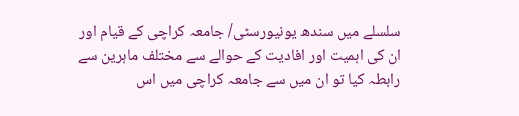سلسلے میں سندھ یونیورسٹی/ جامعہ کراچی کے قیام اور ان کی اہمیت اور افادیت کے حوالے سے مختلف ماہرین سے رابطہ کیا تو ان میں سے جامعہ کراچی میں اس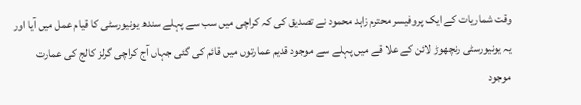وقت شماریات کے ایک پروفیسر محترم زاہد محمود نے تصدیق کی کہ کراچی میں سب سے پہلے سندھ یونیورسٹی کا قیام عمل میں آیا اور یہ یونیورسٹی رنچھوڑ لائن کے علا قے میں پہلے سے موجود قدیم عمارتوں میں قائم کی گئی جہاں آج کراچی گرلز کالج کی عمارت موجود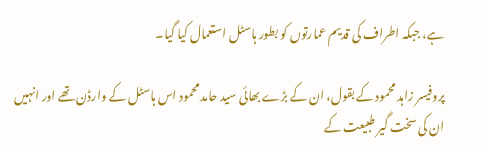ہے، جبکہ اطراف کی قدیم عمارتوں کو بطور ہاسٹل استعمال کیا گیا۔

پروفیسر زاہد محمود کے بقول، ان کے بڑے بھائی سید حامد محمود اس ہاسٹل کے وارڈن تھے اور انہیں ان کی سخت گیر طبیعت کے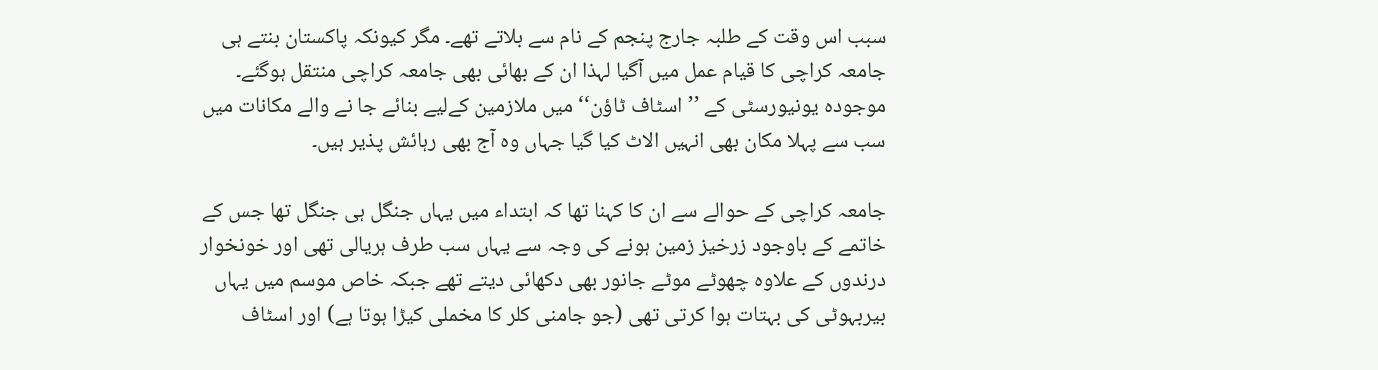سبب اس وقت کے طلبہ جارج پنجم کے نام سے بلاتے تھے۔ مگر کیونکہ پاکستان بنتے ہی جامعہ کراچی کا قیام عمل میں آگیا لہذا ان کے بھائی بھی جامعہ کراچی منتقل ہوگئے۔ موجودہ یونیورسٹی کے ’’اسٹاف ٹاؤن‘‘ میں ملازمین کےلیے بنائے جا نے والے مکانات میں سب سے پہلا مکان بھی انہیں الاٹ کیا گیا جہاں وہ آج بھی رہائش پذیر ہیں۔

جامعہ کراچی کے حوالے سے ان کا کہنا تھا کہ ابتداء میں یہاں جنگل ہی جنگل تھا جس کے خاتمے کے باوجود زرخیز زمین ہونے کی وجہ سے یہاں سب طرف ہریالی تھی اور خونخوار درندوں کے علاوہ چھوٹے موٹے جانور بھی دکھائی دیتے تھے جبکہ خاص موسم میں یہاں بیربہوٹی کی بہتات ہوا کرتی تھی (جو جامنی کلر کا مخملی کیڑا ہوتا ہے) اور اسٹاف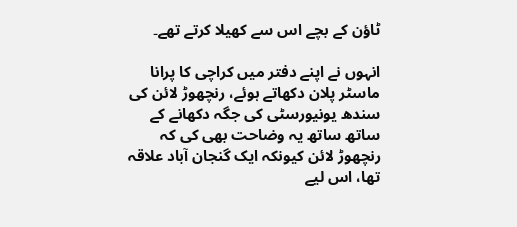ٹاؤن کے بچے اس سے کھیلا کرتے تھے۔

انہوں نے اپنے دفتر میں کراچی کا پرانا ماسٹر پلان دکھاتے ہوئے، رنچھوڑ لائن کی سندھ یونیورسٹی کی جگہ دکھانے کے ساتھ ساتھ یہ وضاحت بھی کی کہ رنچھوڑ لائن کیونکہ ایک گنجان آباد علاقہ تھا، اس لیے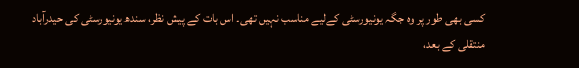کسی بھی طور پر وہ جگہ یونیورسٹی کےلیے مناسب نہیں تھی۔ اس بات کے پیش نظر، سندھ یونیورسٹی کی حیدرآباد منتقلی کے بعد،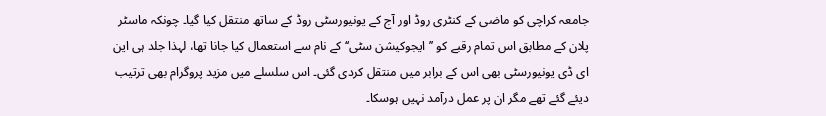جامعہ کراچی کو ماضی کے کنٹری روڈ اور آج کے یونیورسٹی روڈ کے ساتھ منتقل کیا گیا۔ چونکہ ماسٹر پلان کے مطابق اس تمام رقبے کو ’’ایجوکیشن سٹی‘‘ کے نام سے استعمال کیا جانا تھا، لہذا جلد ہی این ای ڈی یونیورسٹی بھی اس کے برابر میں منتقل کردی گئی۔ اس سلسلے میں مزید پروگرام بھی ترتیب دیئے گئے تھے مگر ان پر عمل درآمد نہیں ہوسکا۔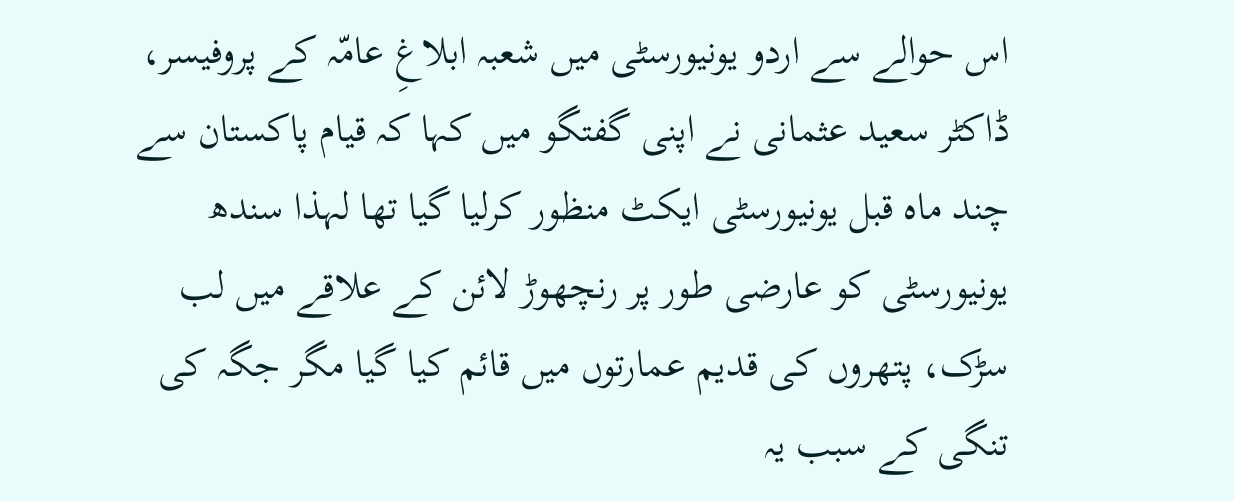اس حوالے سے اردو یونیورسٹی میں شعبہ ابلاغِ عامّہ کے پروفیسر، ڈاکٹر سعید عثمانی نے اپنی گفتگو میں کہا کہ قیام پاکستان سے چند ماہ قبل یونیورسٹی ایکٹ منظور کرلیا گیا تھا لہذا سندھ یونیورسٹی کو عارضی طور پر رنچھوڑ لائن کے علاقے میں لب سڑک، پتھروں کی قدیم عمارتوں میں قائم کیا گیا مگر جگہ کی تنگی کے سبب یہ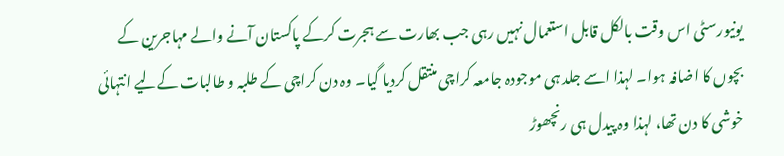یونیورسٹی اس وقت بالکل قابل استعمال نہیں رہی جب بھارت سے ہجرت کرکے پاکستان آنے والے مہاجرین کے بچوں کا اضافہ ہوا۔ لہذا اسے جلد ہی موجودہ جامعہ کراچی منتقل کردیا گیا۔ وہ دن کراچی کے طلبہ و طالبات کےلیے انتہائی خوشی کا دن تھا، لہذا وہ پیدل ہی رنچھوڑ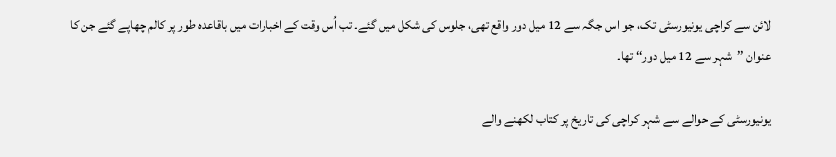لائن سے کراچی یونیورسٹی تک، جو اس جگہ سے 12 میل دور واقع تھی، جلوس کی شکل میں گئے۔ تب اُس وقت کے اخبارات میں باقاعدہ طور پر کالم چھاپے گئے جن کا عنوان ’’شہر سے 12 میل دور‘‘ تھا۔

یونیورسٹی کے حوالے سے شہر کراچی کی تاریخ پر کتاب لکھنے والے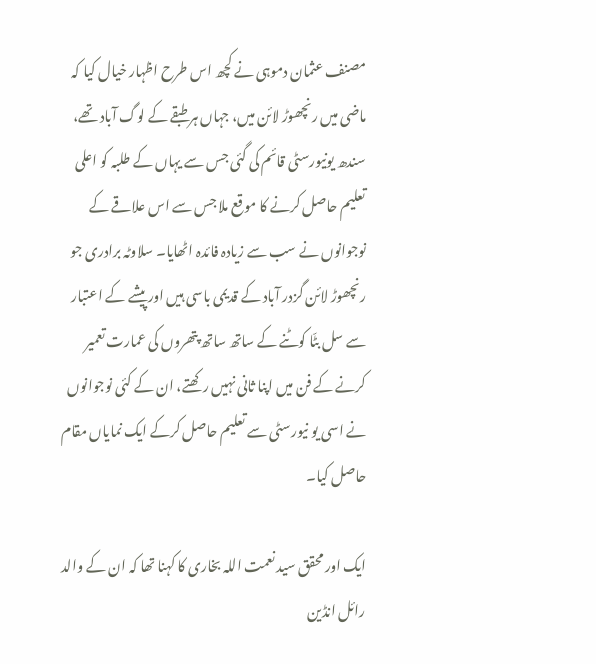مصنف عثمان دموہی نے کچھ اس طرح اظہار خیال کیا کہ ماضی میں رنچھوڑ لائن میں، جہاں ہر طبقے کے لوگ آباد تھے، سندھ یونیورسٹی قائم کی گئی جس سے یہاں کے طلبہ کو اعلی تعلیم حاصل کرنے کا موقع ملا جس سے اس علاقے کے نوجوانوں نے سب سے زیادہ فائدہ اٹھایا۔ سلاوٹہ برادری جو رنچھوڑ لائن گزدر آباد کے قدیمی باسی ہیں اور پیشے کے اعتبار سے سل بٹّا کوٹنے کے ساتھ ساتھ پتھروں کی عمارت تعمیر کرنے کے فن میں اپنا ثانی نہیں رکھتے، ان کے کئی نوجوانوں نے اسی یو نیورسٹی سے تعلیم حاصل کرکے ایک نمایاں مقام حاصل کیا۔

ایک اور محقق سید نعمت اللہ بخاری کا کہنا تھا کہ ان کے والد رائل انڈین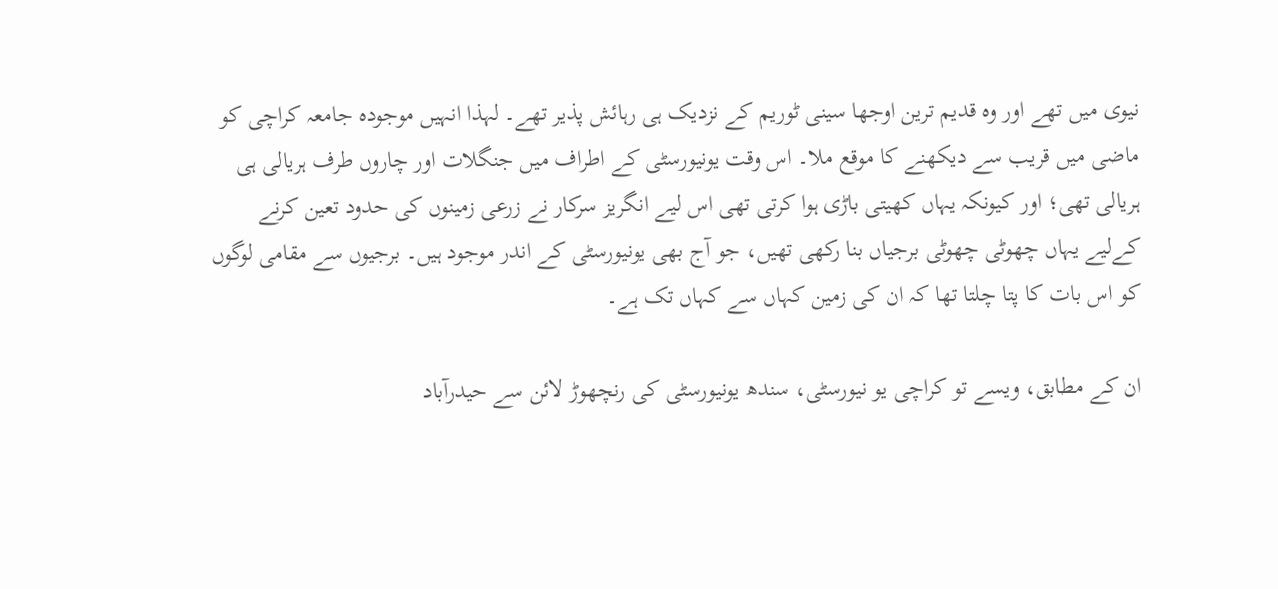نیوی میں تھے اور وہ قدیم ترین اوجھا سینی ٹوریم کے نزدیک ہی رہائش پذیر تھے۔ لہذا انہیں موجودہ جامعہ کراچی کو ماضی میں قریب سے دیکھنے کا موقع ملا۔ اس وقت یونیورسٹی کے اطراف میں جنگلات اور چاروں طرف ہریالی ہی ہریالی تھی؛ اور کیونکہ یہاں کھیتی باڑی ہوا کرتی تھی اس لیے انگریز سرکار نے زرعی زمینوں کی حدود تعین کرنے کےلیے یہاں چھوٹی چھوٹی برجیاں بنا رکھی تھیں، جو آج بھی یونیورسٹی کے اندر موجود ہیں۔ برجیوں سے مقامی لوگوں کو اس بات کا پتا چلتا تھا کہ ان کی زمین کہاں سے کہاں تک ہے۔

ان کے مطابق، ویسے تو کراچی یو نیورسٹی، سندھ یونیورسٹی کی رنچھوڑ لائن سے حیدرآباد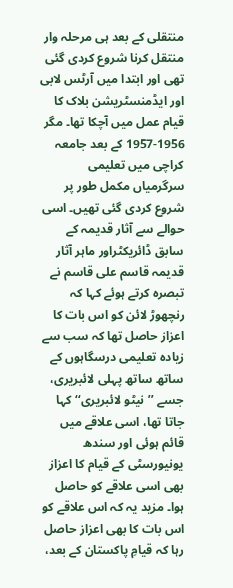منتقلی کے بعد ہی مرحلہ وار منتقل کرنا شروع کردی گئی تھی اور ابتدا میں آرٹس لابی اور ایڈمنسٹریشن بلاک کا قیام عمل میں آچکا تھا۔ مگر 1956-1957 کے بعد جامعہ کراچی میں تعلیمی سرگرمیاں مکمل طور پر شروع کردی گئی تھیں۔ اسی حوالے سے آثار قدیمہ کے سابق ڈائریکٹراور ماہر آثار قدیمہ قاسم علی قاسم نے تبصرہ کرتے ہوئے کہا کہ رنچھوڑ لائن کو اس بات کا اعزاز حاصل تھا کہ سب سے زیادہ تعلیمی درسگاہوں کے ساتھ ساتھ پہلی لائبریری، جسے ’’نیٹو لائبریری‘‘ کہا جاتا تھا، اسی علاقے میں قائم ہوئی اور سندھ یونیورسٹی کے قیام کا اعزاز بھی اسی علاقے کو حاصل ہوا۔ مزید یہ کہ اس علاقے کو اس بات کا بھی اعزاز حاصل رہا کہ قیامِ پاکستان کے بعد،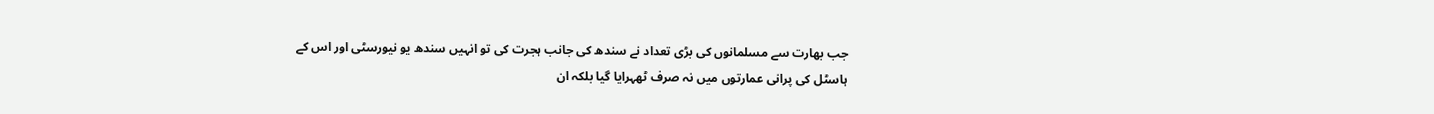جب بھارت سے مسلمانوں کی بڑی تعداد نے سندھ کی جانب ہجرت کی تو انہیں سندھ یو نیورسٹی اور اس کے ہاسٹل کی پرانی عمارتوں میں نہ صرف ٹھہرایا گیا بلکہ ان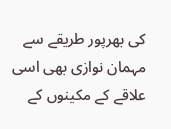کی بھرپور طریقے سے مہمان نوازی بھی اسی علاقے کے مکینوں کے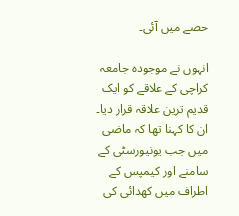حصے میں آئی۔

انہوں نے موجودہ جامعہ کراچی کے علاقے کو ایک قدیم ترین علاقہ قرار دیا۔ ان کا کہنا تھا کہ ماضی میں جب یونیورسٹی کے سامنے اور کیمپس کے اطراف میں کھدائی کی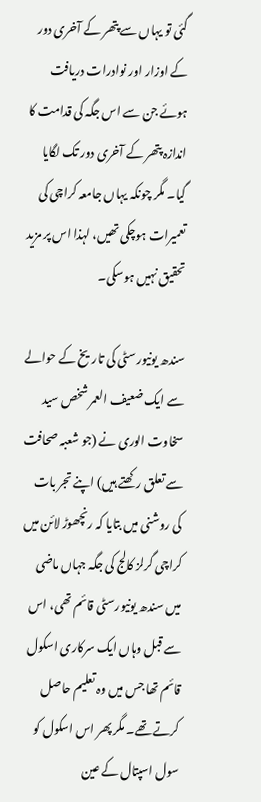گئی تو یہاں سے پتھر کے آخری دور کے اوزار اور نوادرات دریافت ہوئے جن سے اس جگہ کی قدامت کا اندازہ پتھر کے آخری دور تک لگایا گیا۔ مگر چونکہ یہاں جامعہ کراچی کی تعمیرات ہوچکی تھیں، لہذا اس پر مزید تحقیق نہیں ہوسکی۔

سندھ یونیورسٹی کی تاریخ کے حوالے سے ایک ضعیف العمر شخص سید سخاوت الوری نے (جو شعبہ صحافت سے تعلق رکھتے ہیں) اپنے تجر بات کی روشنی میں بتایا کہ رنچھوڑ لائن میں کراچی گرلز کالج کی جگہ جہاں ماضی میں سندھ یونیورسٹی قائم تھی، اس سے قبل وہاں ایک سرکاری اسکول قائم تھا جس میں وہ تعلیم حاصل کرتے تھے۔ مگر پھر اس اسکول کو سول اسپتال کے عین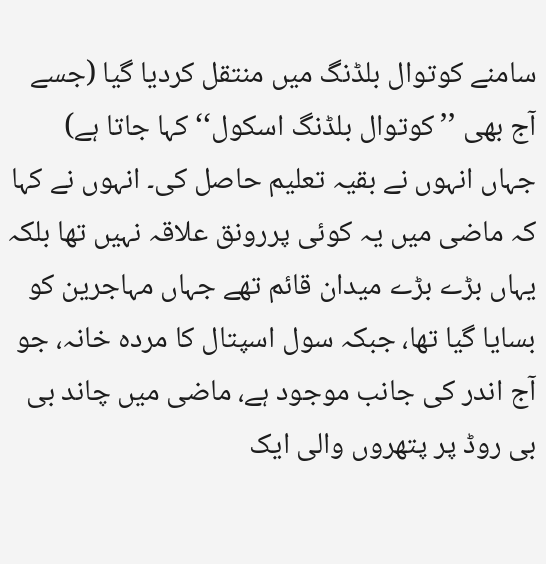سامنے کوتوال بلڈنگ میں منتقل کردیا گیا (جسے آج بھی ’’کوتوال بلڈنگ اسکول‘‘ کہا جاتا ہے) جہاں انہوں نے بقیہ تعلیم حاصل کی۔ انہوں نے کہا کہ ماضی میں یہ کوئی پررونق علاقہ نہیں تھا بلکہ یہاں بڑے بڑے میدان قائم تھے جہاں مہاجرین کو بسایا گیا تھا، جبکہ سول اسپتال کا مردہ خانہ، جو آج اندر کی جانب موجود ہے، ماضی میں چاند بی بی روڈ پر پتھروں والی ایک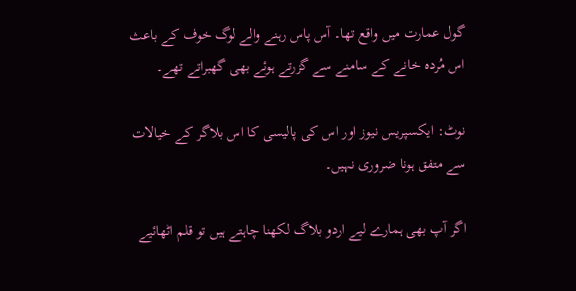گول عمارت میں واقع تھا۔ آس پاس رہنے والے لوگ خوف کے باعث اس مُردہ خانے کے سامنے سے گزرتے ہوئے بھی گھبراتے تھے۔

نوٹ: ایکسپریس نیوز اور اس کی پالیسی کا اس بلاگر کے خیالات سے متفق ہونا ضروری نہیں۔

اگر آپ بھی ہمارے لیے اردو بلاگ لکھنا چاہتے ہیں تو قلم اٹھائیے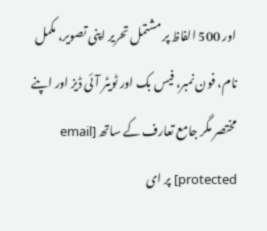اور 500 الفاظ پر مشتمل تحریر اپنی تصویر، مکمل نام، فون نمبر، فیس بک اور ٹویٹر آئی ڈیز اور اپنے مختصر مگر جامع تعارف کے ساتھ [email protected] پر ای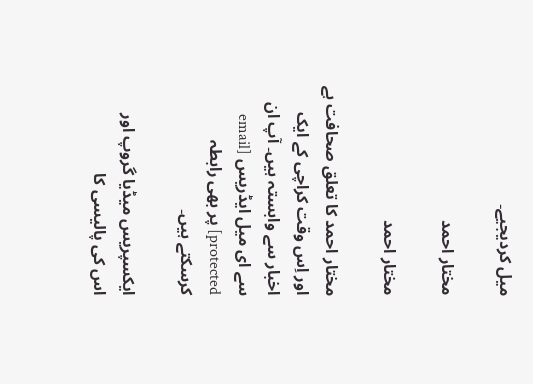میل کردیجیے۔

مختار احمد

مختار احمد

مختار احمد کا تعلق صحافت ہے اور اِس وقت کراچی کے ایک اخبار سے وابستہ ہیں۔ آپ ان سے ای میل ایڈریس [email protected] پر بھی رابطہ کرسکتے ہیں۔

ایکسپریس میڈیا گروپ اور اس کی پالیسی کا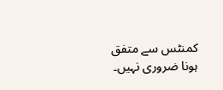کمنٹس سے متفق ہونا ضروری نہیں۔